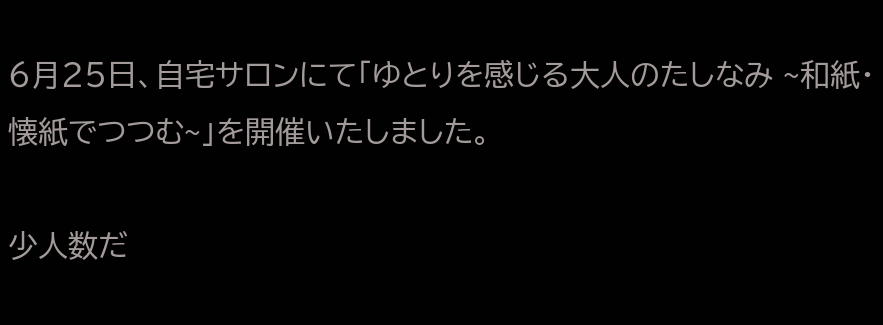6月25日、自宅サロンにて「ゆとりを感じる大人のたしなみ ~和紙・懐紙でつつむ~」を開催いたしました。

少人数だ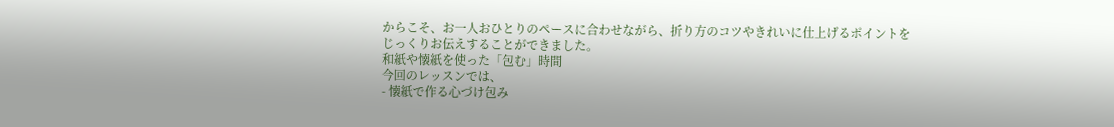からこそ、お一人おひとりのペースに合わせながら、折り方のコツやきれいに仕上げるポイントをじっくりお伝えすることができました。
和紙や懐紙を使った「包む」時間
今回のレッスンでは、
- 懐紙で作る心づけ包み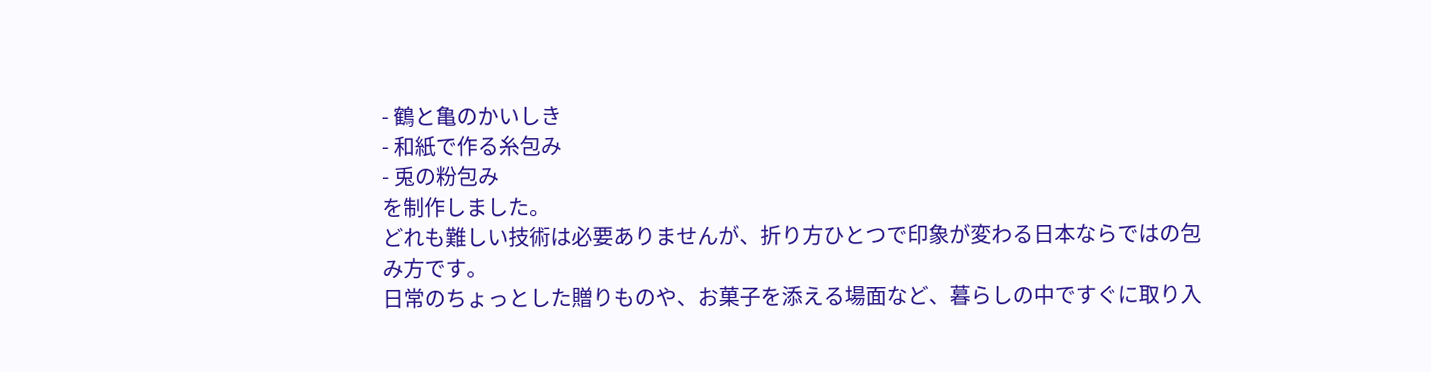- 鶴と亀のかいしき
- 和紙で作る糸包み
- 兎の粉包み
を制作しました。
どれも難しい技術は必要ありませんが、折り方ひとつで印象が変わる日本ならではの包み方です。
日常のちょっとした贈りものや、お菓子を添える場面など、暮らしの中ですぐに取り入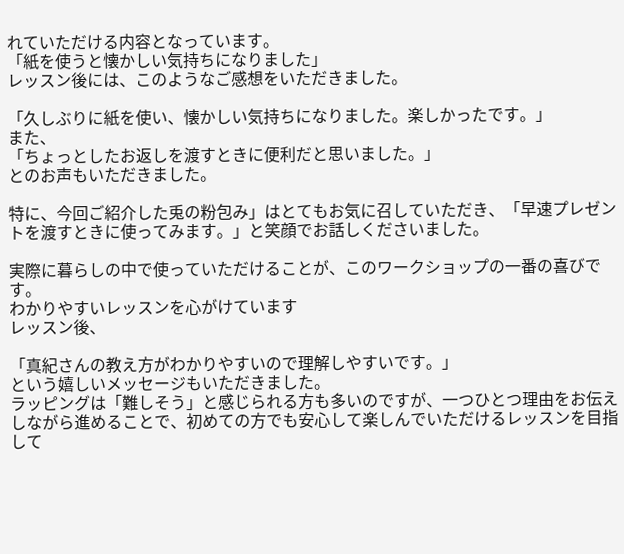れていただける内容となっています。
「紙を使うと懐かしい気持ちになりました」
レッスン後には、このようなご感想をいただきました。

「久しぶりに紙を使い、懐かしい気持ちになりました。楽しかったです。」
また、
「ちょっとしたお返しを渡すときに便利だと思いました。」
とのお声もいただきました。

特に、今回ご紹介した兎の粉包み」はとてもお気に召していただき、「早速プレゼントを渡すときに使ってみます。」と笑顔でお話しくださいました。

実際に暮らしの中で使っていただけることが、このワークショップの一番の喜びです。
わかりやすいレッスンを心がけています
レッスン後、

「真紀さんの教え方がわかりやすいので理解しやすいです。」
という嬉しいメッセージもいただきました。
ラッピングは「難しそう」と感じられる方も多いのですが、一つひとつ理由をお伝えしながら進めることで、初めての方でも安心して楽しんでいただけるレッスンを目指して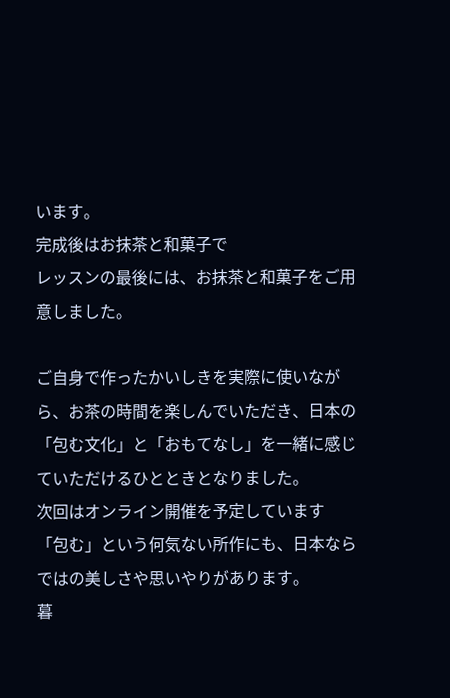います。
完成後はお抹茶と和菓子で
レッスンの最後には、お抹茶と和菓子をご用意しました。

ご自身で作ったかいしきを実際に使いながら、お茶の時間を楽しんでいただき、日本の「包む文化」と「おもてなし」を一緒に感じていただけるひとときとなりました。
次回はオンライン開催を予定しています
「包む」という何気ない所作にも、日本ならではの美しさや思いやりがあります。
暮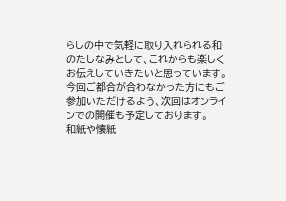らしの中で気軽に取り入れられる和のたしなみとして、これからも楽しくお伝えしていきたいと思っています。
今回ご都合が合わなかった方にもご参加いただけるよう、次回はオンラインでの開催も予定しております。
和紙や懐紙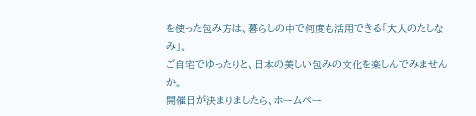を使った包み方は、暮らしの中で何度も活用できる「大人のたしなみ」。
ご自宅でゆったりと、日本の美しい包みの文化を楽しんでみませんか。
開催日が決まりましたら、ホームペー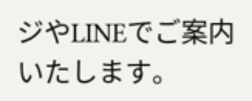ジやLINEでご案内いたします。